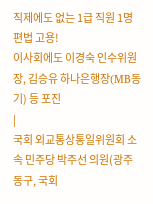직제에도 없는 1급 직원 1명 편법 고용!
이사회에도 이경숙 인수위원장, 김승유 하나은행장(MB동기) 등 포진
|
국회 외교통상통일위원회 소속 민주당 박주선 의원(광주 동구, 국회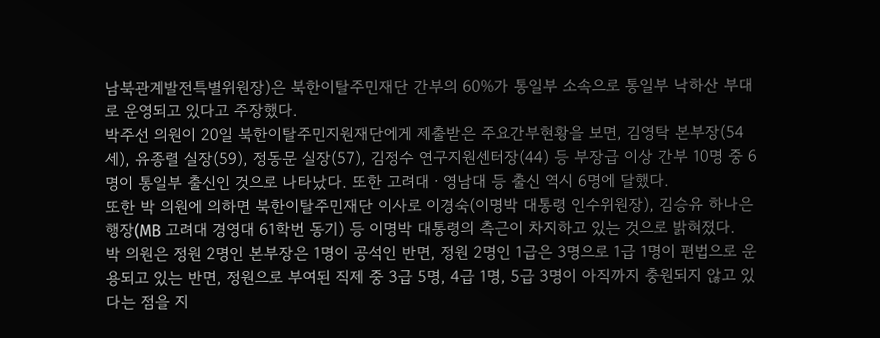남북관계발전특별위원장)은 북한이탈주민재단 간부의 60%가 통일부 소속으로 통일부 낙하산 부대로 운영되고 있다고 주장했다.
박주선 의원이 20일 북한이탈주민지원재단에게 제출받은 주요간부현황을 보면, 김영탁 본부장(54세), 유종렬 실장(59), 정동문 실장(57), 김정수 연구지원센터장(44) 등 부장급 이상 간부 10명 중 6명이 통일부 출신인 것으로 나타났다. 또한 고려대ㆍ영남대 등 출신 역시 6명에 달했다.
또한 박 의원에 의하면 북한이탈주민재단 이사로 이경숙(이명박 대통령 인수위원장), 김승유 하나은행장(MB 고려대 경영대 61학번 동기) 등 이명박 대통령의 측근이 차지하고 있는 것으로 밝혀졌다.
박 의원은 정원 2명인 본부장은 1명이 공석인 반면, 정원 2명인 1급은 3명으로 1급 1명이 편법으로 운용되고 있는 반면, 정원으로 부여된 직제 중 3급 5명, 4급 1명, 5급 3명이 아직까지 충원되지 않고 있다는 점을 지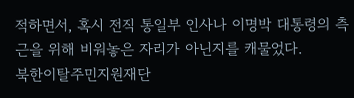적하면서, 혹시 전직 통일부 인사나 이명박 대통령의 측근을 위해 비워놓은 자리가 아닌지를 캐물었다.
북한이탈주민지원재단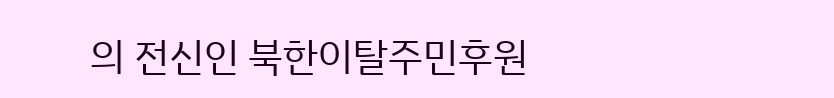의 전신인 북한이탈주민후원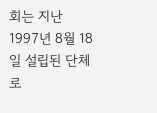회는 지난 1997년 8월 18일 설립된 단체로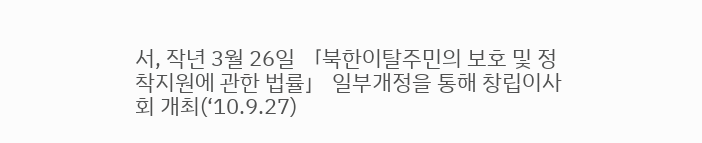서, 작년 3월 26일 「북한이탈주민의 보호 및 정착지원에 관한 법률」 일부개정을 통해 창립이사회 개최(‘10.9.27)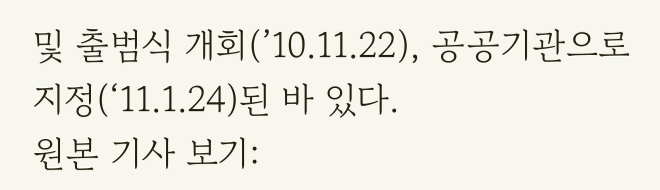및 출범식 개회(’10.11.22), 공공기관으로 지정(‘11.1.24)된 바 있다.
원본 기사 보기: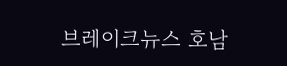브레이크뉴스 호남